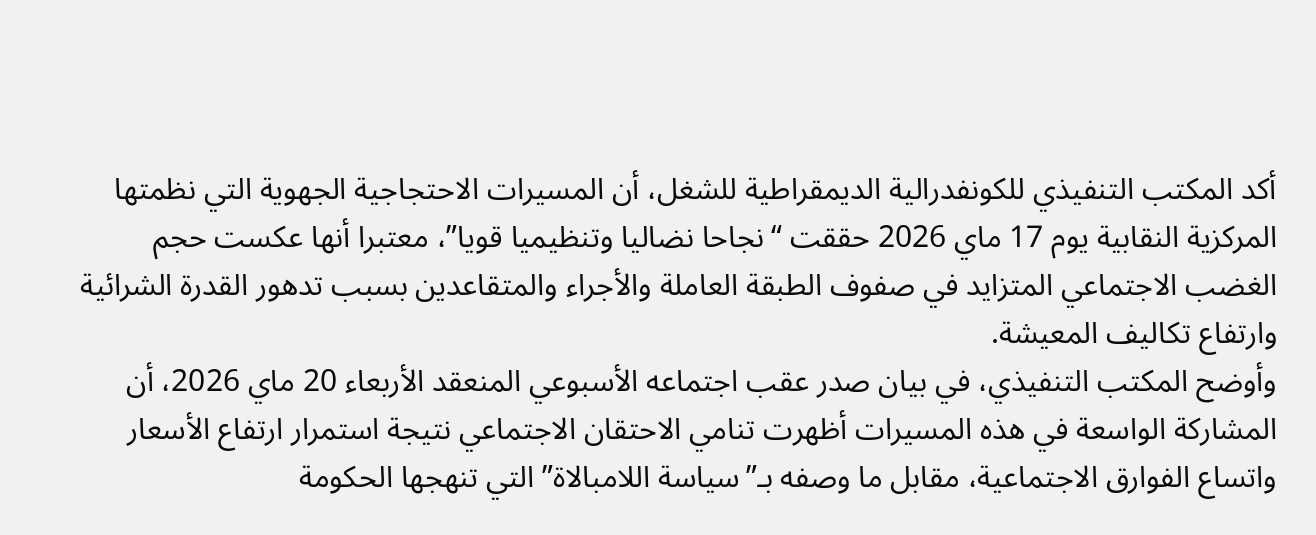أكد المكتب التنفيذي للكونفدرالية الديمقراطية للشغل، أن المسيرات الاحتجاجية الجهوية التي نظمتها المركزية النقابية يوم 17 ماي 2026 حققت “نجاحا نضاليا وتنظيميا قويا”، معتبرا أنها عكست حجم الغضب الاجتماعي المتزايد في صفوف الطبقة العاملة والأجراء والمتقاعدين بسبب تدهور القدرة الشرائية وارتفاع تكاليف المعيشة.
وأوضح المكتب التنفيذي، في بيان صدر عقب اجتماعه الأسبوعي المنعقد الأربعاء 20 ماي 2026، أن المشاركة الواسعة في هذه المسيرات أظهرت تنامي الاحتقان الاجتماعي نتيجة استمرار ارتفاع الأسعار واتساع الفوارق الاجتماعية، مقابل ما وصفه بـ”سياسة اللامبالاة” التي تنهجها الحكومة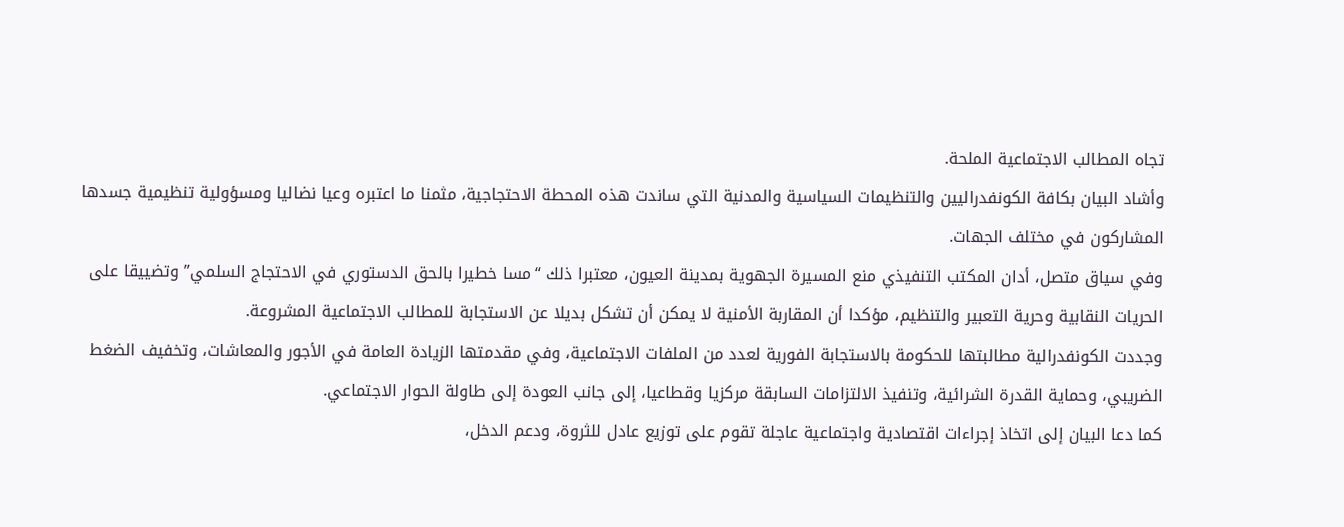تجاه المطالب الاجتماعية الملحة.
وأشاد البيان بكافة الكونفدراليين والتنظيمات السياسية والمدنية التي ساندت هذه المحطة الاحتجاجية، مثمنا ما اعتبره وعيا نضاليا ومسؤولية تنظيمية جسدها المشاركون في مختلف الجهات.
وفي سياق متصل، أدان المكتب التنفيذي منع المسيرة الجهوية بمدينة العيون، معتبرا ذلك “مسا خطيرا بالحق الدستوري في الاحتجاج السلمي” وتضييقا على الحريات النقابية وحرية التعبير والتنظيم، مؤكدا أن المقاربة الأمنية لا يمكن أن تشكل بديلا عن الاستجابة للمطالب الاجتماعية المشروعة.
وجددت الكونفدرالية مطالبتها للحكومة بالاستجابة الفورية لعدد من الملفات الاجتماعية، وفي مقدمتها الزيادة العامة في الأجور والمعاشات، وتخفيف الضغط الضريبي، وحماية القدرة الشرائية، وتنفيذ الالتزامات السابقة مركزيا وقطاعيا، إلى جانب العودة إلى طاولة الحوار الاجتماعي.
كما دعا البيان إلى اتخاذ إجراءات اقتصادية واجتماعية عاجلة تقوم على توزيع عادل للثروة، ودعم الدخل،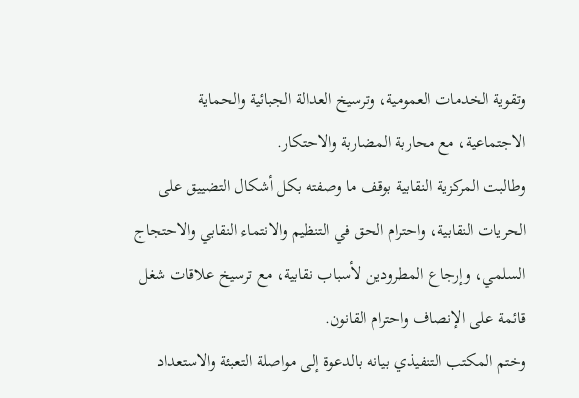وتقوية الخدمات العمومية، وترسيخ العدالة الجبائية والحماية الاجتماعية، مع محاربة المضاربة والاحتكار.
وطالبت المركزية النقابية بوقف ما وصفته بكل أشكال التضييق على الحريات النقابية، واحترام الحق في التنظيم والانتماء النقابي والاحتجاج السلمي، وإرجاع المطرودين لأسباب نقابية، مع ترسيخ علاقات شغل قائمة على الإنصاف واحترام القانون.
وختم المكتب التنفيذي بيانه بالدعوة إلى مواصلة التعبئة والاستعداد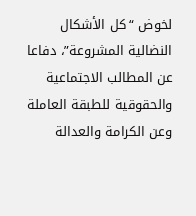لخوض “كل الأشكال النضالية المشروعة”، دفاعا عن المطالب الاجتماعية والحقوقية للطبقة العاملة وعن الكرامة والعدالة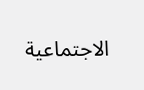الاجتماعية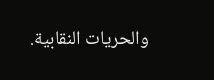والحريات النقابية.